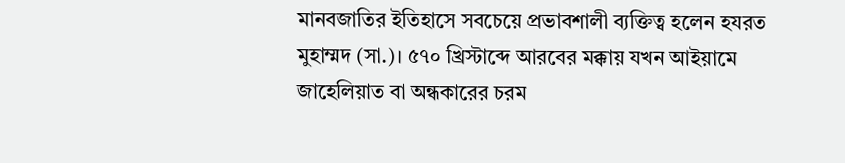মানবজাতির ইতিহাসে সবচেয়ে প্রভাবশালী ব্যক্তিত্ব হলেন হযরত মুহাম্মদ (সা.)। ৫৭০ খ্রিস্টাব্দে আরবের মক্কায় যখন আইয়ামে জাহেলিয়াত বা অন্ধকারের চরম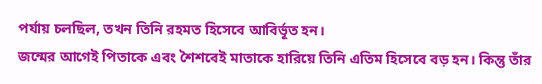পর্যায় চলছিল, তখন তিনি রহমত হিসেবে আবির্ভূত হন।
জন্মের আগেই পিতাকে এবং শৈশবেই মাতাকে হারিয়ে তিনি এতিম হিসেবে বড় হন। কিন্তু তাঁর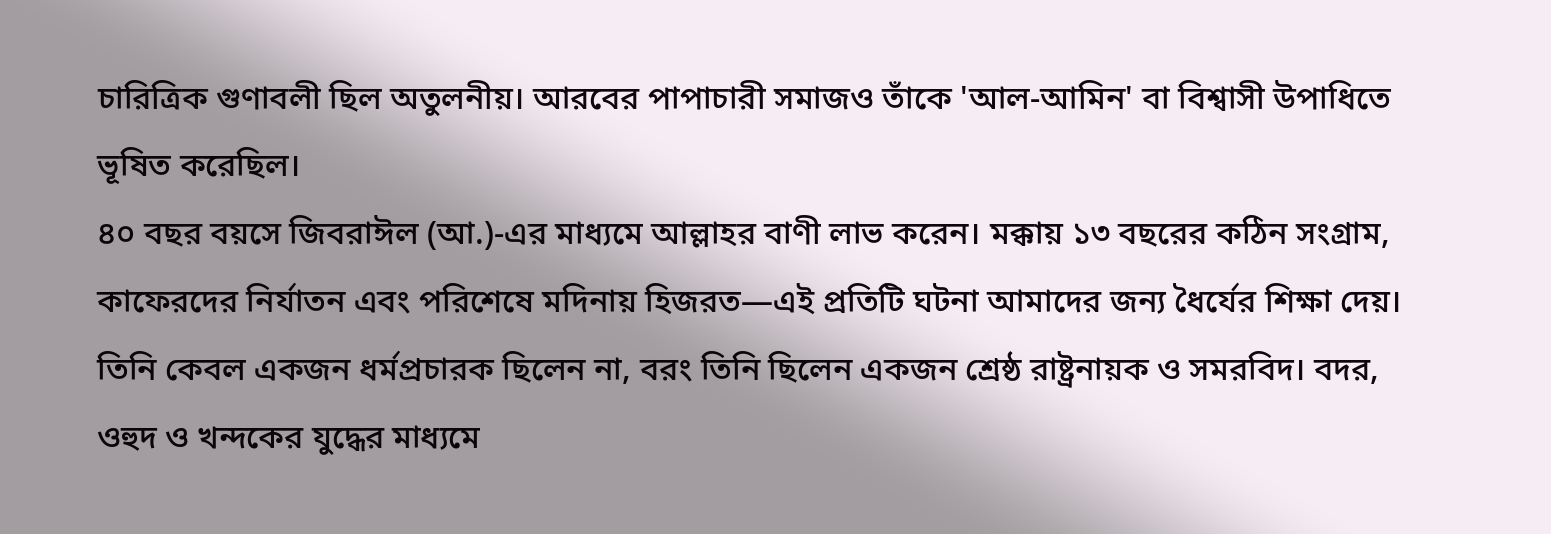চারিত্রিক গুণাবলী ছিল অতুলনীয়। আরবের পাপাচারী সমাজও তাঁকে 'আল-আমিন' বা বিশ্বাসী উপাধিতে ভূষিত করেছিল।
৪০ বছর বয়সে জিবরাঈল (আ.)-এর মাধ্যমে আল্লাহর বাণী লাভ করেন। মক্কায় ১৩ বছরের কঠিন সংগ্রাম, কাফেরদের নির্যাতন এবং পরিশেষে মদিনায় হিজরত—এই প্রতিটি ঘটনা আমাদের জন্য ধৈর্যের শিক্ষা দেয়।
তিনি কেবল একজন ধর্মপ্রচারক ছিলেন না, বরং তিনি ছিলেন একজন শ্রেষ্ঠ রাষ্ট্রনায়ক ও সমরবিদ। বদর, ওহুদ ও খন্দকের যুদ্ধের মাধ্যমে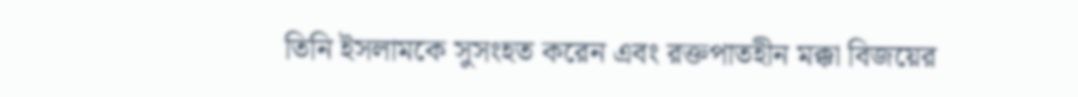তিনি ইসলামকে সুসংহত করেন এবং রক্তপাতহীন মক্কা বিজয়ের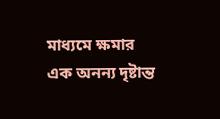মাধ্যমে ক্ষমার এক অনন্য দৃষ্টান্ত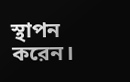স্থাপন করেন।